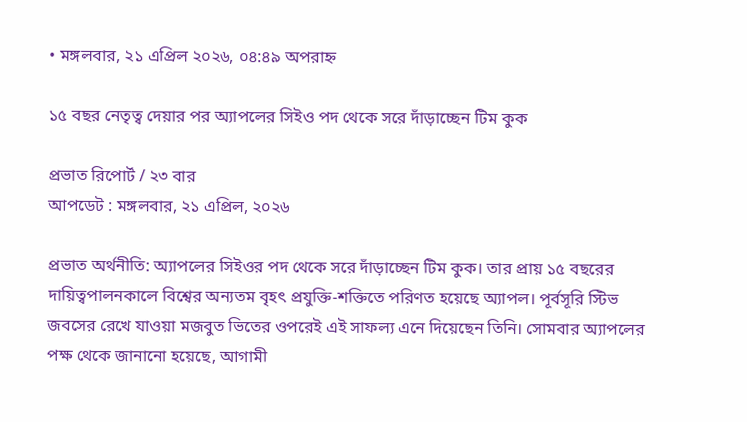• মঙ্গলবার, ২১ এপ্রিল ২০২৬, ০৪:৪৯ অপরাহ্ন

১৫ বছর নেতৃত্ব দেয়ার পর অ্যাপলের সিইও পদ থেকে সরে দাঁড়াচ্ছেন টিম কুক

প্রভাত রিপোর্ট / ২৩ বার
আপডেট : মঙ্গলবার, ২১ এপ্রিল, ২০২৬

প্রভাত অর্থনীতি: অ্যাপলের সিইওর পদ থেকে সরে দাঁড়াচ্ছেন টিম কুক। তার প্রায় ১৫ বছরের দায়িত্বপালনকালে বিশ্বের অন্যতম বৃহৎ প্রযুক্তি-শক্তিতে পরিণত হয়েছে অ্যাপল। পূর্বসূরি স্টিভ জবসের রেখে যাওয়া মজবুত ভিতের ওপরেই এই সাফল্য এনে দিয়েছেন তিনি। সোমবার অ্যাপলের পক্ষ থেকে জানানো হয়েছে, আগামী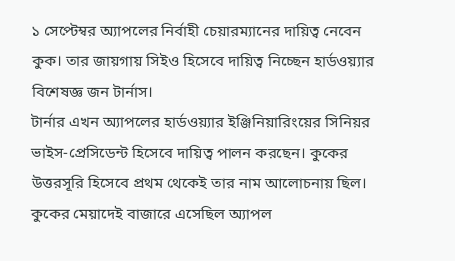১ সেপ্টেম্বর অ্যাপলের নির্বাহী চেয়ারম্যানের দায়িত্ব নেবেন কুক। তার জায়গায় সিইও হিসেবে দায়িত্ব নিচ্ছেন হার্ডওয়্যার বিশেষজ্ঞ জন টার্নাস।
টার্নার এখন অ্যাপলের হার্ডওয়্যার ইঞ্জিনিয়ারিংয়ের সিনিয়র ভাইস-প্রেসিডেন্ট হিসেবে দায়িত্ব পালন করছেন। কুকের উত্তরসূরি হিসেবে প্রথম থেকেই তার নাম আলোচনায় ছিল। কুকের মেয়াদেই বাজারে এসেছিল অ্যাপল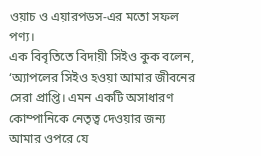ওয়াচ ও এয়ারপডস-এর মতো সফল পণ্য।
এক বিবৃতিতে বিদায়ী সিইও কুক বলেন, ‘অ্যাপলের সিইও হওয়া আমার জীবনের সেরা প্রাপ্তি। এমন একটি অসাধারণ কোম্পানিকে নেতৃত্ব দেওয়ার জন্য আমার ওপরে যে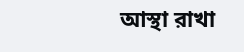আস্থা রাখা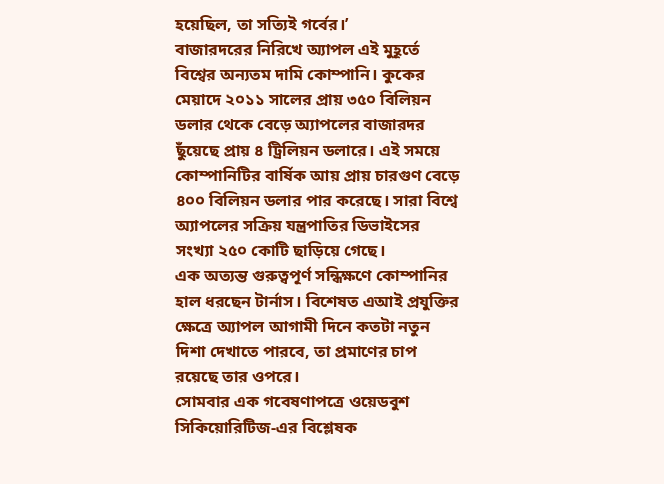হয়েছিল, তা সত্যিই গর্বের।’
বাজারদরের নিরিখে অ্যাপল এই মুহূর্তে বিশ্বের অন্যতম দামি কোম্পানি। কুকের মেয়াদে ২০১১ সালের প্রায় ৩৫০ বিলিয়ন ডলার থেকে বেড়ে অ্যাপলের বাজারদর ছুঁয়েছে প্রায় ৪ ট্রিলিয়ন ডলারে। এই সময়ে কোম্পানিটির বার্ষিক আয় প্রায় চারগুণ বেড়ে ৪০০ বিলিয়ন ডলার পার করেছে। সারা বিশ্বে অ্যাপলের সক্রিয় যন্ত্রপাতির ডিভাইসের সংখ্যা ২৫০ কোটি ছাড়িয়ে গেছে।
এক অত্যন্ত গুরুত্বপূর্ণ সন্ধিক্ষণে কোম্পানির হাল ধরছেন টার্নাস। বিশেষত এআই প্রযুক্তির ক্ষেত্রে অ্যাপল আগামী দিনে কতটা নতুন দিশা দেখাতে পারবে, তা প্রমাণের চাপ রয়েছে তার ওপরে।
সোমবার এক গবেষণাপত্রে ওয়েডবুশ সিকিয়োরিটিজ-এর বিশ্লেষক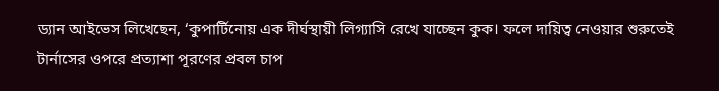ড্যান আইভেস লিখেছেন, ‘কুপার্টিনোয় এক দীর্ঘস্থায়ী লিগ্যাসি রেখে যাচ্ছেন কুক। ফলে দায়িত্ব নেওয়ার শুরুতেই টার্নাসের ওপরে প্রত্যাশা পূরণের প্রবল চাপ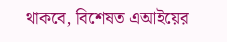থাকবে, বিশেষত এআইয়ের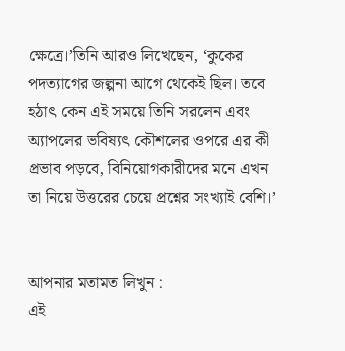ক্ষেত্রে।’তিনি আরও লিখেছেন, ‘কুকের পদত্যাগের জল্পনা আগে থেকেই ছিল। তবে হঠাৎ কেন এই সময়ে তিনি সরলেন এবং অ্যাপলের ভবিষ্যৎ কৌশলের ওপরে এর কী প্রভাব পড়বে, বিনিয়োগকারীদের মনে এখন তা নিয়ে উত্তরের চেয়ে প্রশ্নের সংখ্যাই বেশি।’


আপনার মতামত লিখুন :
এই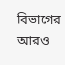বিভাগের আরও